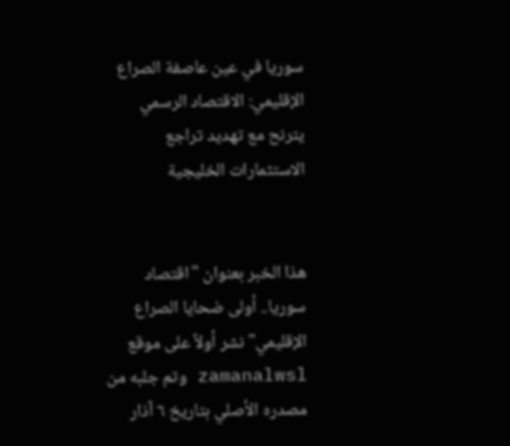سوريا في عين عاصفة الصراع الإقليمي: الاقتصاد الرسمي يترنح مع تهديد تراجع الاستثمارات الخليجية


هذا الخبر بعنوان "اقتصاد سوريا.. أولى ضحايا الصراع الإقليمي" نشر أولاً على موقع zamanalwsl وتم جلبه من مصدره الأصلي بتاريخ ٦ آذار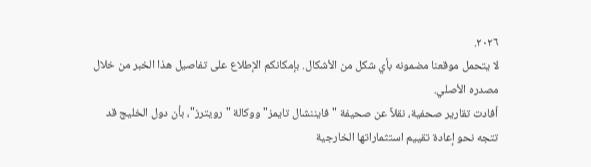٢٠٢٦.
لا يتحمل موقعنا مضمونه بأي شكل من الأشكال. بإمكانكم الإطلاع على تفاصيل هذا الخبر من خلال مصدره الأصلي.
أفادت تقارير صحفية، نقلاً عن صحيفة "فايننشال تايمز" ووكالة "رويترز"، بأن دول الخليج قد تتجه نحو إعادة تقييم استثماراتها الخارجية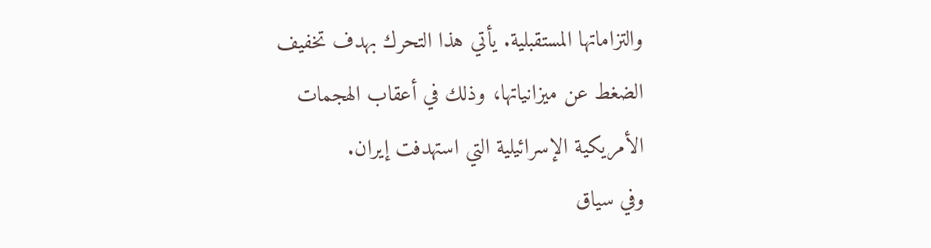والتزاماتها المستقبلية. يأتي هذا التحرك بهدف تخفيف الضغط عن ميزانياتها، وذلك في أعقاب الهجمات الأمريكية الإسرائيلية التي استهدفت إيران.
وفي سياق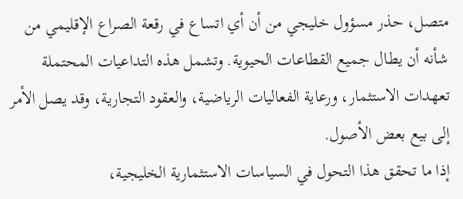متصل، حذر مسؤول خليجي من أن أي اتساع في رقعة الصراع الإقليمي من شأنه أن يطال جميع القطاعات الحيوية. وتشمل هذه التداعيات المحتملة تعهدات الاستثمار، ورعاية الفعاليات الرياضية، والعقود التجارية، وقد يصل الأمر إلى بيع بعض الأصول.
إذا ما تحقق هذا التحول في السياسات الاستثمارية الخليجية،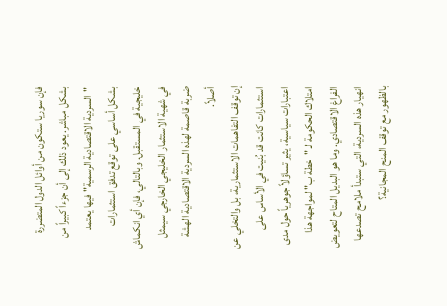فإن سوريا ستكون من أوائل الدول المتضررة بشكل مباشر. يعود ذلك إلى أن جزءاً كبيراً من "السردية الاقتصادية الرسمية" فيها يعتمد بشكل أساسي على توقع تدفق استثمارات خليجية في المستقبل. وبالتالي، فإن أي انكماش في شهية الاستثمار الخليجي الخارجي سيمثل ضربة قاصمة لهذه السردية الاقتصادية الهشة أصلاً.
إن توقف التفاهمات الاستثمارية، بل والتخلي عن استثمارات كانت قد بُنيت في الأساس على اعتبارات سياسية، يثير تساؤلاً جوهرياً حول مدى امتلاك الحكومة لـ "خطة ب" لمواجهة هذا الفراغ الاقتصادي. وما هو البديل المتاح لتعويض انهيار هذه السردية، التي ستبدأ ملامح تصدعها بالظهور مع توقف المنح المجانية؟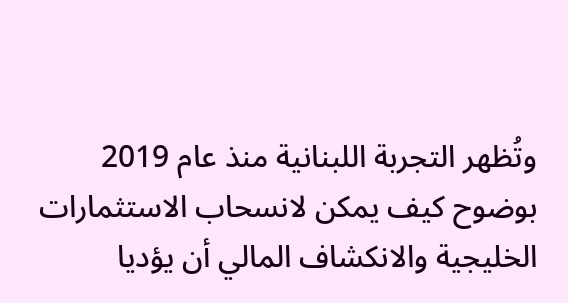وتُظهر التجربة اللبنانية منذ عام 2019 بوضوح كيف يمكن لانسحاب الاستثمارات الخليجية والانكشاف المالي أن يؤديا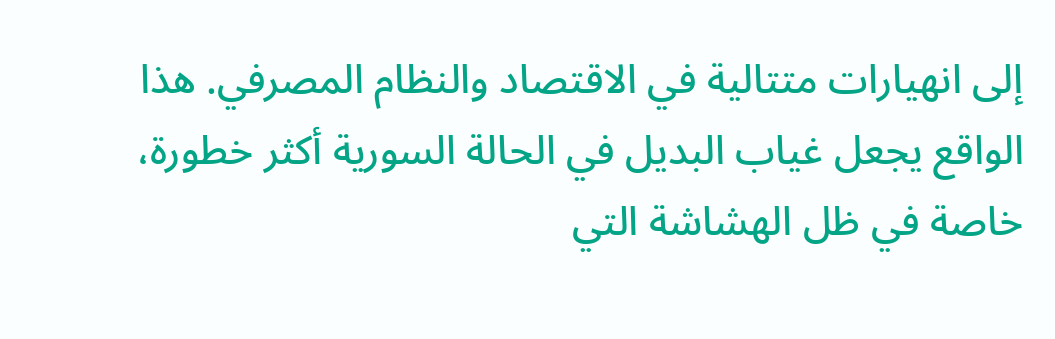إلى انهيارات متتالية في الاقتصاد والنظام المصرفي. هذا الواقع يجعل غياب البديل في الحالة السورية أكثر خطورة، خاصة في ظل الهشاشة التي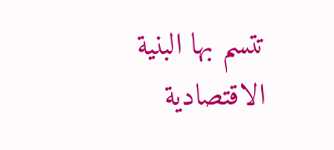تتسم بها البنية الاقتصادية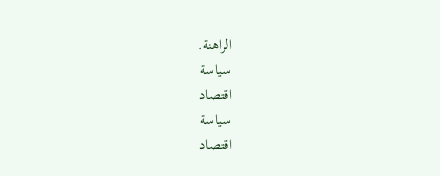الراهنة.
سياسة
اقتصاد
سياسة
اقتصاد